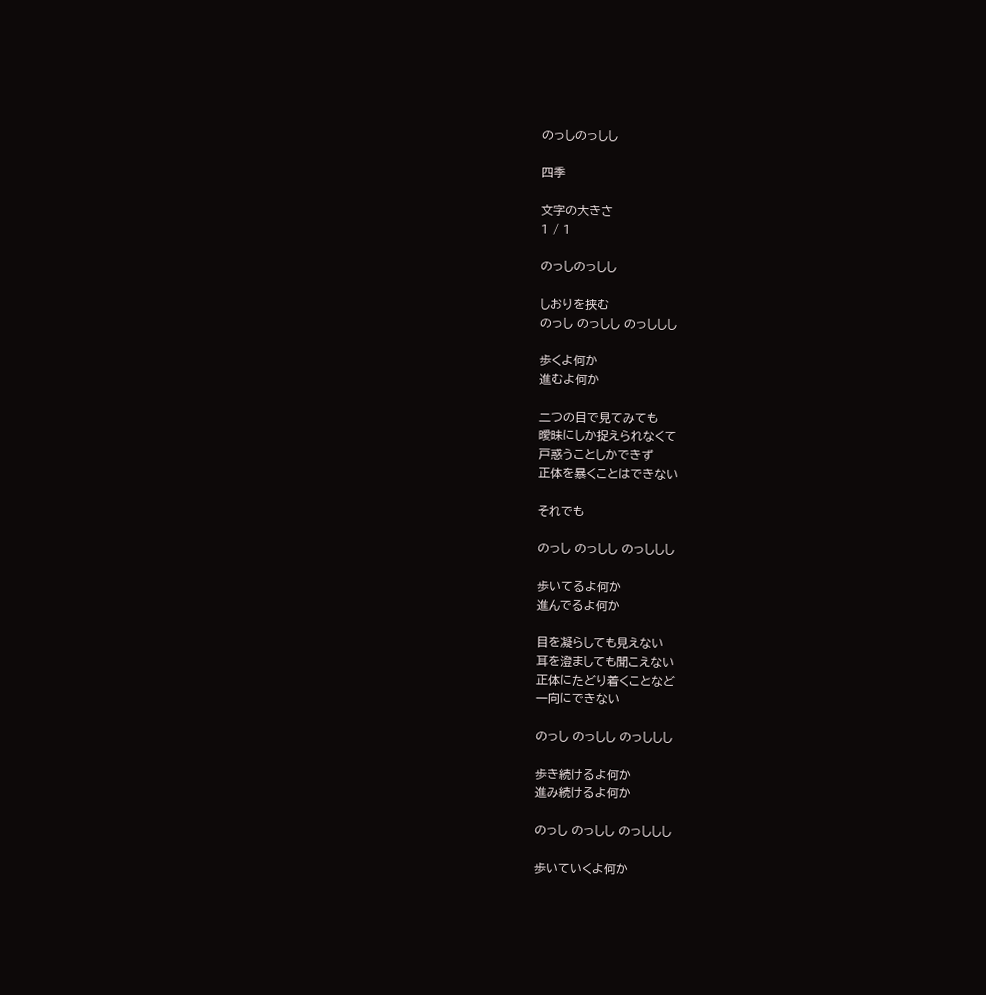のっしのっしし

四季

文字の大きさ
1 / 1

のっしのっしし

しおりを挟む
のっし のっしし のっししし

歩くよ何か
進むよ何か

二つの目で見てみても
曖昧にしか捉えられなくて
戸惑うことしかできず
正体を暴くことはできない

それでも

のっし のっしし のっししし

歩いてるよ何か
進んでるよ何か

目を凝らしても見えない
耳を澄ましても聞こえない
正体にたどり着くことなど
一向にできない

のっし のっしし のっししし

歩き続けるよ何か
進み続けるよ何か

のっし のっしし のっししし

歩いていくよ何か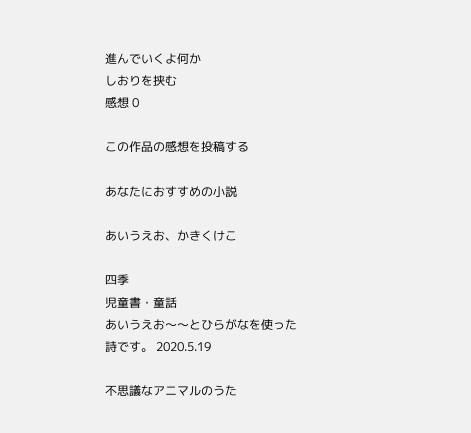進んでいくよ何か
しおりを挟む
感想 0

この作品の感想を投稿する

あなたにおすすめの小説

あいうえお、かきくけこ

四季
児童書・童話
あいうえお〜〜とひらがなを使った詩です。 2020.5.19

不思議なアニマルのうた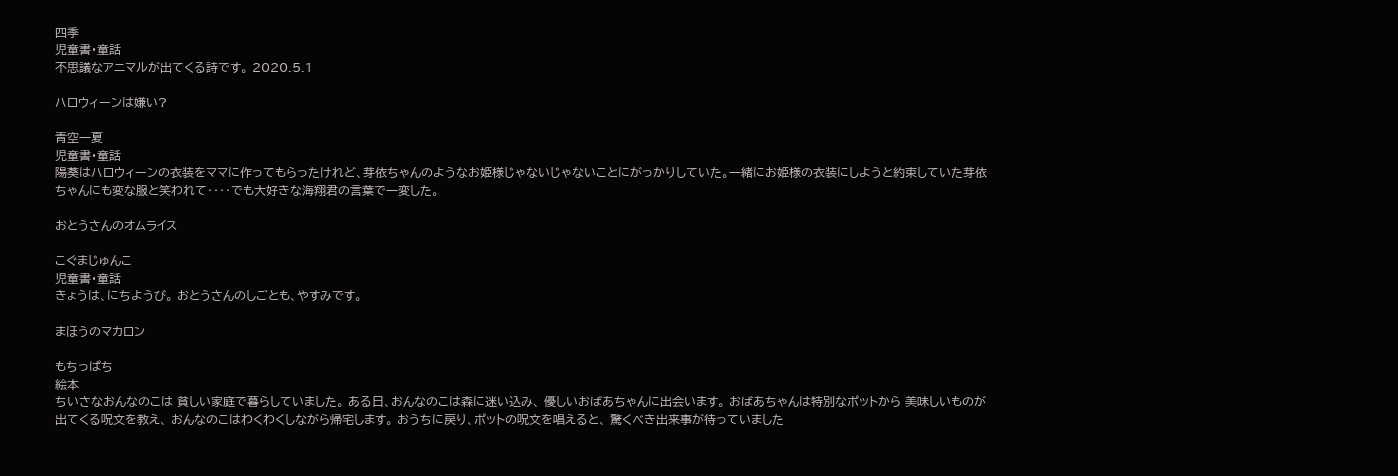四季
児童書・童話
不思議なアニマルが出てくる詩です。 2020.5.1

ハロウィーンは嫌い?

青空一夏
児童書・童話
陽葵はハロウィーンの衣装をママに作ってもらったけれど、芽依ちゃんのようなお姫様じゃないじゃないことにがっかりしていた。一緒にお姫様の衣装にしようと約束していた芽依ちゃんにも変な服と笑われて‥‥でも大好きな海翔君の言葉で一変した。

おとうさんのオムライス

こぐまじゅんこ
児童書・童話
きょうは、にちようび。 おとうさんのしごとも、やすみです。

まほうのマカロン

もちっぱち
絵本
ちいさなおんなのこは 貧しい家庭で暮らしていました。 ある日、おんなのこは森に迷い込み、 優しいおばあちゃんに出会います。 おばあちゃんは特別なポットから 美味しいものが出てくる呪文を教え、 おんなのこはわくわくしながら帰宅します。 おうちに戻り、ポットの呪文を唱えると、 驚くべき出来事が待っていました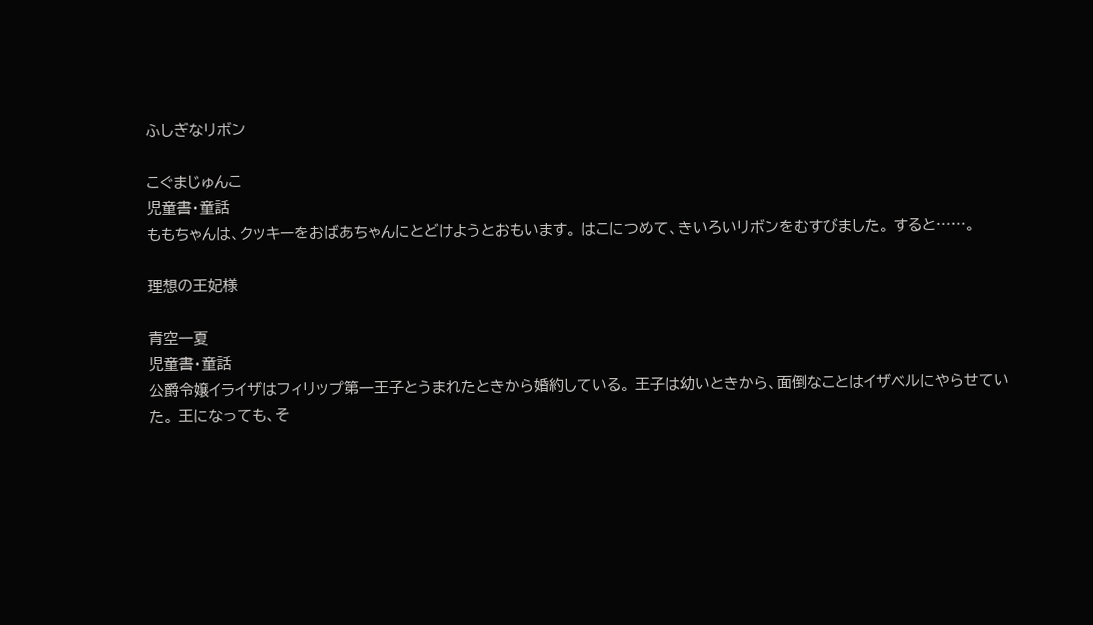ふしぎなリボン

こぐまじゅんこ
児童書・童話
ももちゃんは、クッキーをおばあちゃんにとどけようとおもいます。 はこにつめて、きいろいリボンをむすびました。 すると……。

理想の王妃様

青空一夏
児童書・童話
公爵令嬢イライザはフィリップ第一王子とうまれたときから婚約している。 王子は幼いときから、面倒なことはイザベルにやらせていた。 王になっても、そ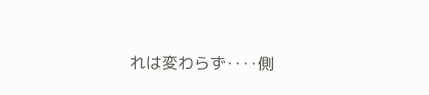れは変わらず‥‥側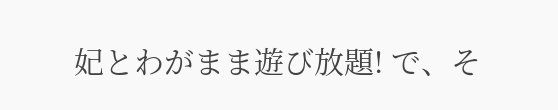妃とわがまま遊び放題! で、そ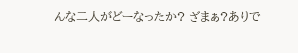んな二人がどーなったか? ざまぁ?ありで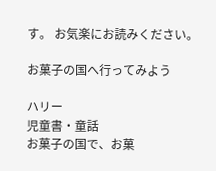す。 お気楽にお読みください。

お菓子の国へ行ってみよう

ハリー
児童書・童話
お菓子の国で、お菓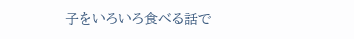子をいろいろ食べる話で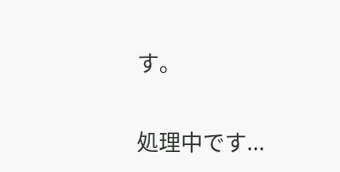す。

処理中です...